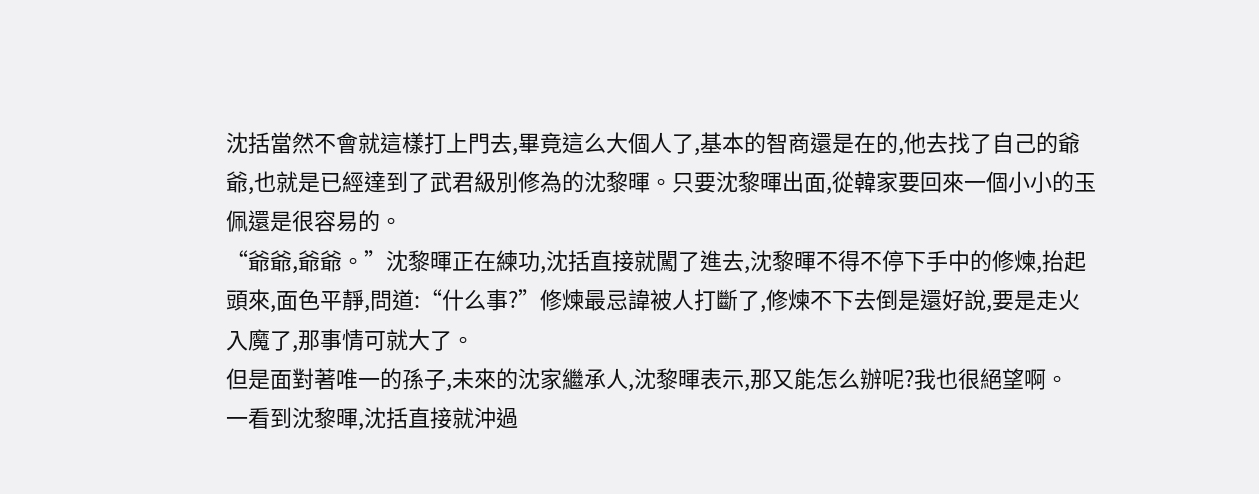沈括當然不會就這樣打上門去,畢竟這么大個人了,基本的智商還是在的,他去找了自己的爺爺,也就是已經達到了武君級別修為的沈黎暉。只要沈黎暉出面,從韓家要回來一個小小的玉佩還是很容易的。
“爺爺,爺爺。”沈黎暉正在練功,沈括直接就闖了進去,沈黎暉不得不停下手中的修煉,抬起頭來,面色平靜,問道:“什么事?”修煉最忌諱被人打斷了,修煉不下去倒是還好說,要是走火入魔了,那事情可就大了。
但是面對著唯一的孫子,未來的沈家繼承人,沈黎暉表示,那又能怎么辦呢?我也很絕望啊。
一看到沈黎暉,沈括直接就沖過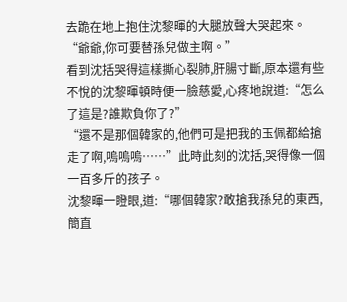去跪在地上抱住沈黎暉的大腿放聲大哭起來。
“爺爺,你可要替孫兒做主啊。”
看到沈括哭得這樣撕心裂肺,肝腸寸斷,原本還有些不悅的沈黎暉頓時便一臉慈愛,心疼地說道:“怎么了這是?誰欺負你了?”
“還不是那個韓家的,他們可是把我的玉佩都給搶走了啊,嗚嗚嗚……”此時此刻的沈括,哭得像一個一百多斤的孩子。
沈黎暉一瞪眼,道:“哪個韓家?敢搶我孫兒的東西,簡直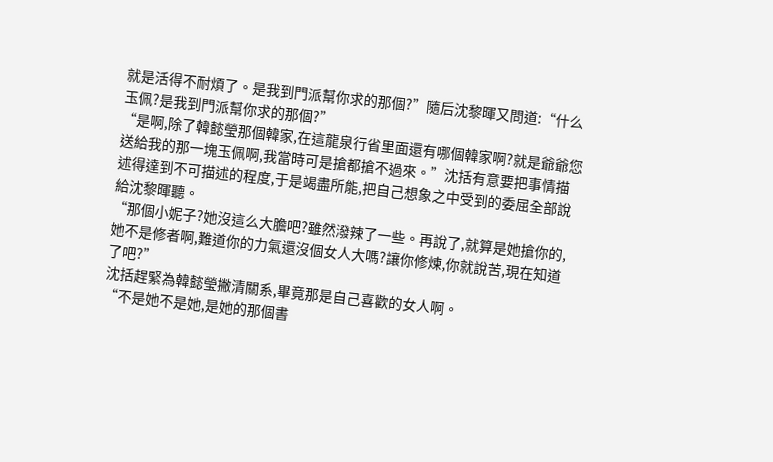就是活得不耐煩了。是我到門派幫你求的那個?”隨后沈黎暉又問道:“什么玉佩?是我到門派幫你求的那個?”
“是啊,除了韓懿瑩那個韓家,在這龍泉行省里面還有哪個韓家啊?就是爺爺您送給我的那一塊玉佩啊,我當時可是搶都搶不過來。”沈括有意要把事情描述得達到不可描述的程度,于是竭盡所能,把自己想象之中受到的委屈全部說給沈黎暉聽。
“那個小妮子?她沒這么大膽吧?雖然潑辣了一些。再說了,就算是她搶你的,她不是修者啊,難道你的力氣還沒個女人大嗎?讓你修煉,你就說苦,現在知道了吧?”
沈括趕緊為韓懿瑩撇清關系,畢竟那是自己喜歡的女人啊。
“不是她不是她,是她的那個書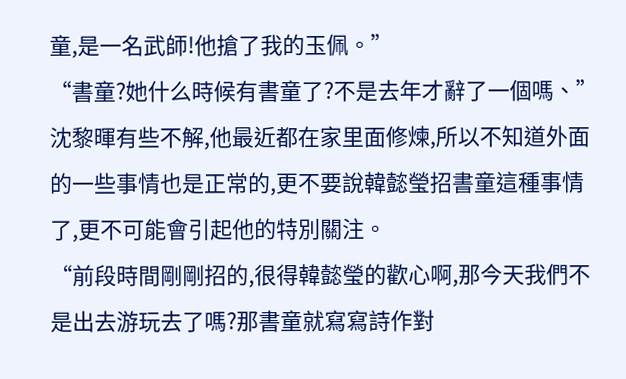童,是一名武師!他搶了我的玉佩。”
“書童?她什么時候有書童了?不是去年才辭了一個嗎、”沈黎暉有些不解,他最近都在家里面修煉,所以不知道外面的一些事情也是正常的,更不要說韓懿瑩招書童這種事情了,更不可能會引起他的特別關注。
“前段時間剛剛招的,很得韓懿瑩的歡心啊,那今天我們不是出去游玩去了嗎?那書童就寫寫詩作對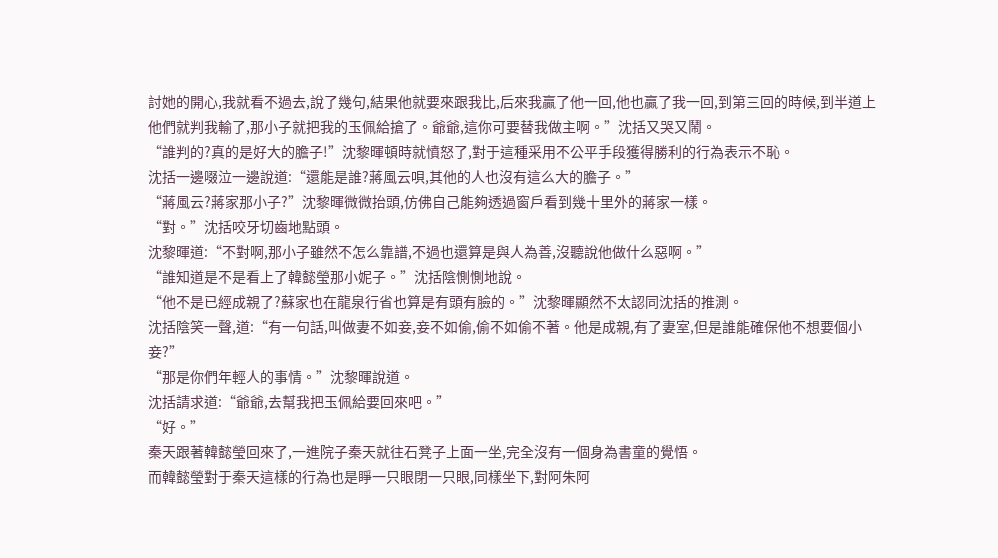討她的開心,我就看不過去,說了幾句,結果他就要來跟我比,后來我贏了他一回,他也贏了我一回,到第三回的時候,到半道上他們就判我輸了,那小子就把我的玉佩給搶了。爺爺,這你可要替我做主啊。”沈括又哭又鬧。
“誰判的?真的是好大的膽子!”沈黎暉頓時就憤怒了,對于這種采用不公平手段獲得勝利的行為表示不恥。
沈括一邊啜泣一邊說道:“還能是誰?蔣風云唄,其他的人也沒有這么大的膽子。”
“蔣風云?蔣家那小子?”沈黎暉微微抬頭,仿佛自己能夠透過窗戶看到幾十里外的蔣家一樣。
“對。”沈括咬牙切齒地點頭。
沈黎暉道:“不對啊,那小子雖然不怎么靠譜,不過也還算是與人為善,沒聽說他做什么惡啊。”
“誰知道是不是看上了韓懿瑩那小妮子。”沈括陰惻惻地說。
“他不是已經成親了?蘇家也在龍泉行省也算是有頭有臉的。”沈黎暉顯然不太認同沈括的推測。
沈括陰笑一聲,道:“有一句話,叫做妻不如妾,妾不如偷,偷不如偷不著。他是成親,有了妻室,但是誰能確保他不想要個小妾?”
“那是你們年輕人的事情。”沈黎暉說道。
沈括請求道:“爺爺,去幫我把玉佩給要回來吧。”
“好。”
秦天跟著韓懿瑩回來了,一進院子秦天就往石凳子上面一坐,完全沒有一個身為書童的覺悟。
而韓懿瑩對于秦天這樣的行為也是睜一只眼閉一只眼,同樣坐下,對阿朱阿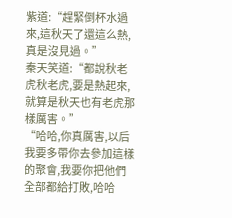紫道:“趕緊倒杯水過來,這秋天了還這么熱,真是沒見過。”
秦天笑道:“都說秋老虎秋老虎,要是熱起來,就算是秋天也有老虎那樣厲害。”
“哈哈,你真厲害,以后我要多帶你去參加這樣的聚會,我要你把他們全部都給打敗,哈哈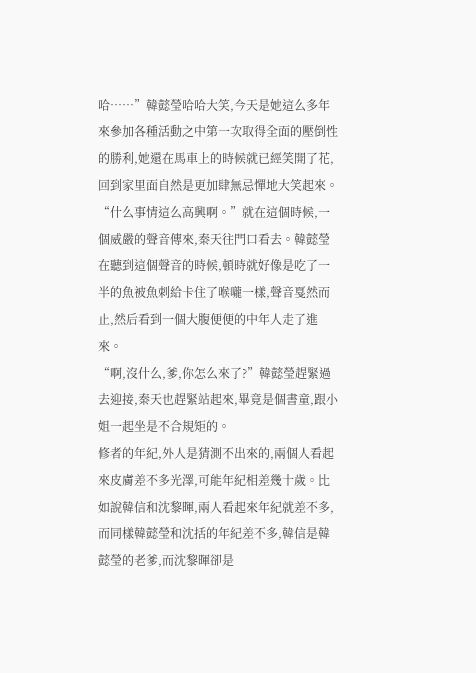哈……”韓懿瑩哈哈大笑,今天是她這么多年來參加各種活動之中第一次取得全面的壓倒性的勝利,她還在馬車上的時候就已經笑開了花,回到家里面自然是更加肆無忌憚地大笑起來。
“什么事情這么高興啊。”就在這個時候,一個威嚴的聲音傳來,秦天往門口看去。韓懿瑩在聽到這個聲音的時候,頓時就好像是吃了一半的魚被魚刺給卡住了喉嚨一樣,聲音戛然而止,然后看到一個大腹便便的中年人走了進來。
“啊,沒什么,爹,你怎么來了?”韓懿瑩趕緊過去迎接,秦天也趕緊站起來,畢竟是個書童,跟小姐一起坐是不合規矩的。
修者的年紀,外人是猜測不出來的,兩個人看起來皮膚差不多光澤,可能年紀相差幾十歲。比如說韓信和沈黎暉,兩人看起來年紀就差不多,而同樣韓懿瑩和沈括的年紀差不多,韓信是韓懿瑩的老爹,而沈黎暉卻是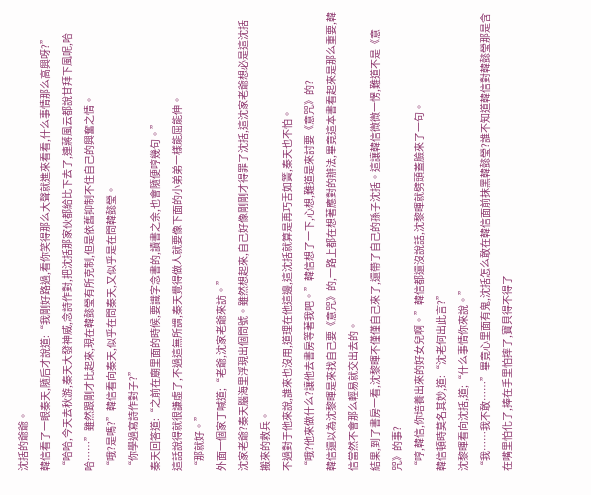沈括的爺爺。
韓信看了一眼秦天,隨后才說道:“我剛好路過,看你笑得那么大聲就進來看看,什么事情那么高興呀?”
“哈哈,今天去秋游,秦天大發神威,念詩作對,把沈括那家伙都給比下去了,連蔣風云都說甘拜下風呢,哈哈……”雖然跟剛才比起來,現在韓懿瑩有所克制,但是依舊抑制不住自己的興奮之情。
“哦?是嗎?”韓信看向秦天,似乎在問秦天,又似乎是在問韓懿瑩。
“你學過寫詩作對子?”
秦天回答道:“之前在廟里面的時候,要識字念書的,讀書之余,也會隨便哼幾句。”
這話說得就很謙虛了,不過這無所謂,秦天覺得做人就要像下面的小弟弟一樣能屈能伸。
“那就好。”
外面一個家丁喊道;“老爺,沈家老爺來訪。”
沈家老爺?秦天腦海里浮現出個問號。雖然想起來,自己好像剛剛才得罪了沈括,這沈家老爺想必是這沈括搬來的救兵。
不過對于他來說,誰來也沒用,道理在他這邊,這沈括就算是再巧舌如簧,秦天也不怕。
“哦?他來做什么?讓他去書房等著我吧。”韓信想了一下,心想,難道是來討要《意咒》的?
韓信還以為沈黎暉是來找自己要《意咒》的,一路上都在想著應對的辦法,畢竟這本書看起來是那么重要,韓信當然不會那么輕易就交出去的。
結果,到了書房一看,沈黎暉不僅僅自己來了,還帶了自己的孫子沈括。這讓韓信微微一愣,難道不是《意咒》的事?
“哼,韓信,你培養出來的好女兒啊。”韓信都還沒說話,沈黎暉就劈頭蓋臉來了一句。
韓信頓時莫名其妙,道:“沈老何出此言?”
沈黎暉看向沈括,道;“什么事情你來說。”
“我……我不敢……”畢竟心里面有鬼,沈括怎么敢在韓信面前抹黑韓懿瑩?誰不知道韓信對韓懿瑩那是含在嘴里怕化了,捧在手里怕摔了,寶貝得不得了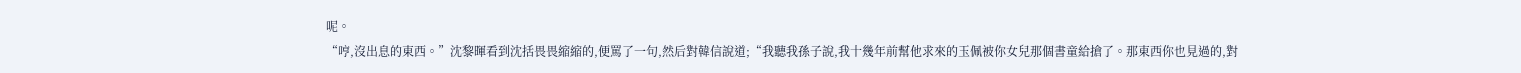呢。
“哼,沒出息的東西。”沈黎暉看到沈括畏畏縮縮的,便罵了一句,然后對韓信說道;“我聽我孫子說,我十幾年前幫他求來的玉佩被你女兒那個書童給搶了。那東西你也見過的,對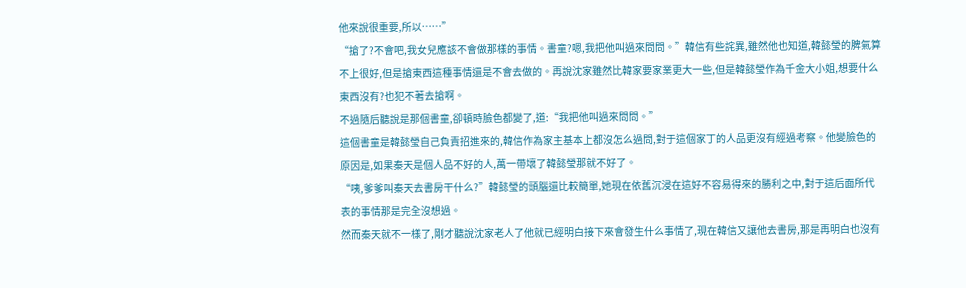他來說很重要,所以……”
“搶了?不會吧,我女兒應該不會做那樣的事情。書童?嗯,我把他叫過來問問。”韓信有些詫異,雖然他也知道,韓懿瑩的脾氣算不上很好,但是搶東西這種事情還是不會去做的。再說沈家雖然比韓家要家業更大一些,但是韓懿瑩作為千金大小姐,想要什么東西沒有?也犯不著去搶啊。
不過隨后聽說是那個書童,卻頓時臉色都變了,道:“我把他叫過來問問。”
這個書童是韓懿瑩自己負責招進來的,韓信作為家主基本上都沒怎么過問,對于這個家丁的人品更沒有經過考察。他變臉色的原因是,如果秦天是個人品不好的人,萬一帶壞了韓懿瑩那就不好了。
“咦,爹爹叫秦天去書房干什么?”韓懿瑩的頭腦還比較簡單,她現在依舊沉浸在這好不容易得來的勝利之中,對于這后面所代表的事情那是完全沒想過。
然而秦天就不一樣了,剛才聽說沈家老人了他就已經明白接下來會發生什么事情了,現在韓信又讓他去書房,那是再明白也沒有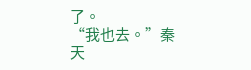了。
“我也去。”秦天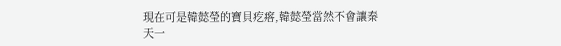現在可是韓懿瑩的寶貝疙瘩,韓懿瑩當然不會讓秦天一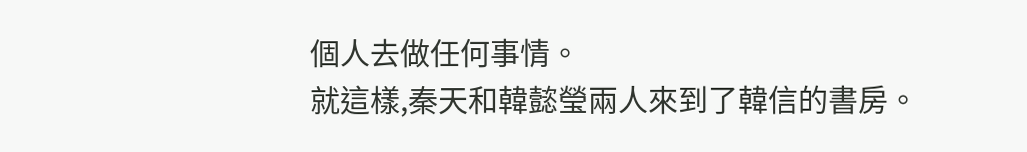個人去做任何事情。
就這樣,秦天和韓懿瑩兩人來到了韓信的書房。